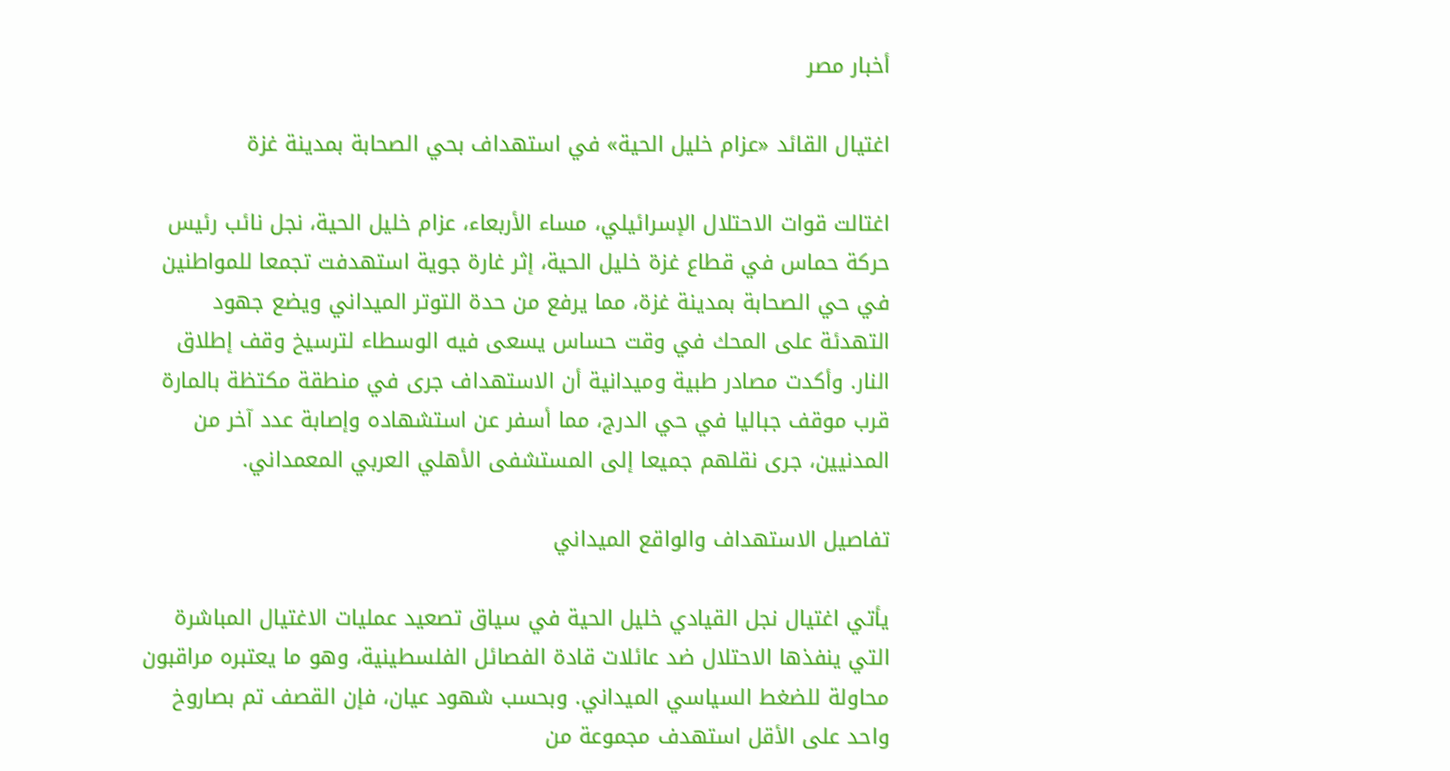أخبار مصر

اغتيال القائد «عزام خليل الحية» في استهداف بحي الصحابة بمدينة غزة

اغتالت قوات الاحتلال الإسرائيلي، مساء الأربعاء، عزام خليل الحية، نجل نائب رئيس حركة حماس في قطاع غزة خليل الحية، إثر غارة جوية استهدفت تجمعا للمواطنين في حي الصحابة بمدينة غزة، مما يرفع من حدة التوتر الميداني ويضع جهود التهدئة على المحك في وقت حساس يسعى فيه الوسطاء لترسيخ وقف إطلاق النار. وأكدت مصادر طبية وميدانية أن الاستهداف جرى في منطقة مكتظة بالمارة قرب موقف جباليا في حي الدرج، مما أسفر عن استشهاده وإصابة عدد آخر من المدنيين، جرى نقلهم جميعا إلى المستشفى الأهلي العربي المعمداني.

تفاصيل الاستهداف والواقع الميداني

يأتي اغتيال نجل القيادي خليل الحية في سياق تصعيد عمليات الاغتيال المباشرة التي ينفذها الاحتلال ضد عائلات قادة الفصائل الفلسطينية، وهو ما يعتبره مراقبون محاولة للضغط السياسي الميداني. وبحسب شهود عيان، فإن القصف تم بصاروخ واحد على الأقل استهدف مجموعة من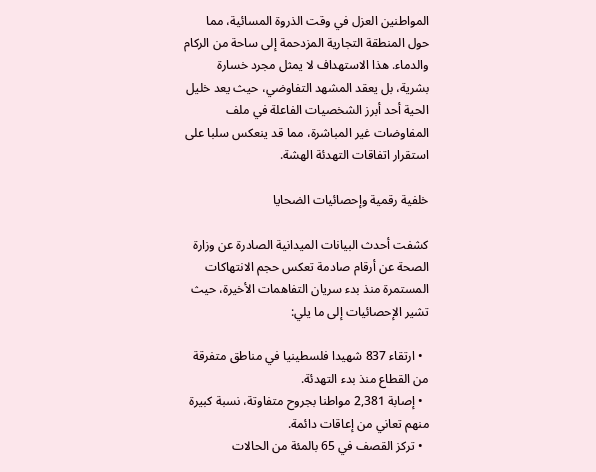المواطنين العزل في وقت الذروة المسائية، مما حول المنطقة التجارية المزدحمة إلى ساحة من الركام والدماء. هذا الاستهداف لا يمثل مجرد خسارة بشرية، بل يعقد المشهد التفاوضي، حيث يعد خليل الحية أحد أبرز الشخصيات الفاعلة في ملف المفاوضات غير المباشرة، مما قد ينعكس سلبا على استقرار اتفاقات التهدئة الهشة.

خلفية رقمية وإحصائيات الضحايا

كشفت أحدث البيانات الميدانية الصادرة عن وزارة الصحة عن أرقام صادمة تعكس حجم الانتهاكات المستمرة منذ بدء سريان التفاهمات الأخيرة، حيث تشير الإحصائيات إلى ما يلي:

  • ارتقاء 837 شهيدا فلسطينيا في مناطق متفرقة من القطاع منذ بدء التهدئة.
  • إصابة 2,381 مواطنا بجروح متفاوتة، نسبة كبيرة منهم تعاني من إعاقات دائمة.
  • تركز القصف في 65 بالمئة من الحالات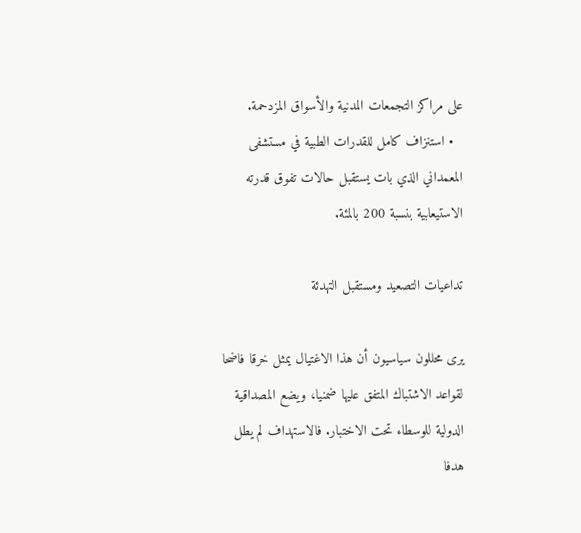على مراكز التجمعات المدنية والأسواق المزدحمة.
  • استنزاف كامل للقدرات الطبية في مستشفى المعمداني الذي بات يستقبل حالات تفوق قدرته الاستيعابية بنسبة 200 بالمئة.

تداعيات التصعيد ومستقبل التهدئة

يرى محللون سياسيون أن هذا الاغتيال يمثل خرقا فاضحا لقواعد الاشتباك المتفق عليها ضمنيا، ويضع المصداقية الدولية للوسطاء تحت الاختبار. فالاستهداف لم يطل هدفا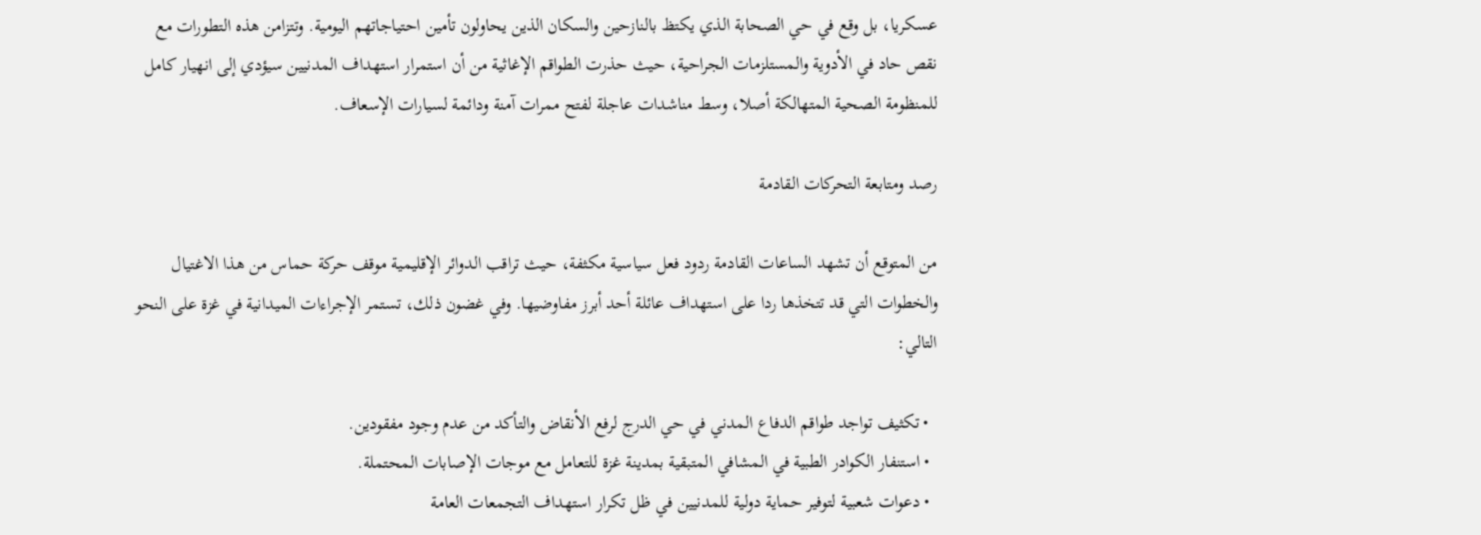عسكريا، بل وقع في حي الصحابة الذي يكتظ بالنازحين والسكان الذين يحاولون تأمين احتياجاتهم اليومية. وتتزامن هذه التطورات مع نقص حاد في الأدوية والمستلزمات الجراحية، حيث حذرت الطواقم الإغاثية من أن استمرار استهداف المدنيين سيؤدي إلى انهيار كامل للمنظومة الصحية المتهالكة أصلا، وسط مناشدات عاجلة لفتح ممرات آمنة ودائمة لسيارات الإسعاف.

رصد ومتابعة التحركات القادمة

من المتوقع أن تشهد الساعات القادمة ردود فعل سياسية مكثفة، حيث تراقب الدوائر الإقليمية موقف حركة حماس من هذا الاغتيال والخطوات التي قد تتخذها ردا على استهداف عائلة أحد أبرز مفاوضيها. وفي غضون ذلك، تستمر الإجراءات الميدانية في غزة على النحو التالي:

  • تكثيف تواجد طواقم الدفاع المدني في حي الدرج لرفع الأنقاض والتأكد من عدم وجود مفقودين.
  • استنفار الكوادر الطبية في المشافي المتبقية بمدينة غزة للتعامل مع موجات الإصابات المحتملة.
  • دعوات شعبية لتوفير حماية دولية للمدنيين في ظل تكرار استهداف التجمعات العامة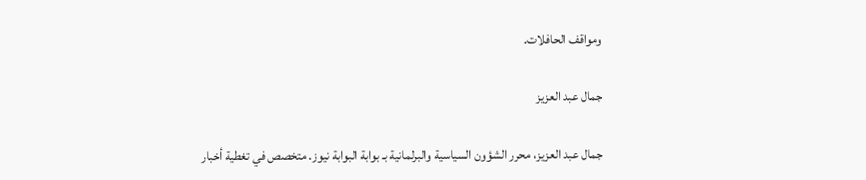ومواقف الحافلات.

جمال عبد العزيز

جمال عبد العزيز، محرر الشؤون السياسية والبرلمانية بـ بوابة البوابة نيوز. متخصص في تغطية أخبار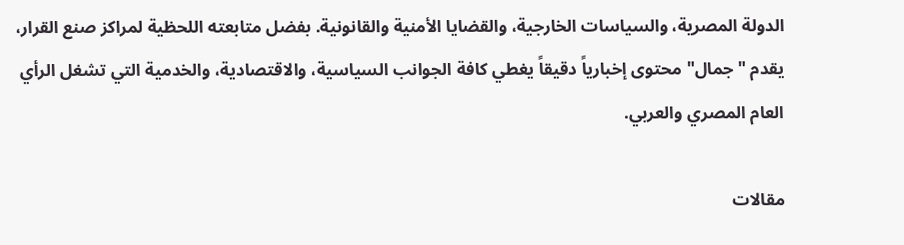الدولة المصرية، والسياسات الخارجية، والقضايا الأمنية والقانونية. بفضل متابعته اللحظية لمراكز صنع القرار، يقدم "جمال" محتوى إخبارياً دقيقاً يغطي كافة الجوانب السياسية، والاقتصادية، والخدمية التي تشغل الرأي العام المصري والعربي.

مقالات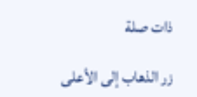ذات صلة

زر الذهاب إلى الأعلى